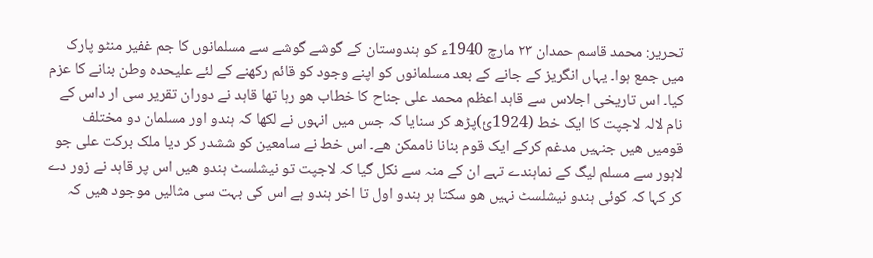تحریر: محمد قاسم حمدان ٢٣ مارچ 1940ء کو ہندوستان کے گوشے گوشے سے مسلمانوں کا جم غفیر منٹو پارک میں جمع ہوا۔ یہاں انگریز کے جانے کے بعد مسلمانوں کو اپنے وجود کو قائم رکھنے کے لئے علیحدہ وطن بنانے کا عزم کیا۔ اس تاریخی اجلاس سے قاہد اعظم محمد علی جناح کا خطاب ھو رہا تھا قاہد نے دوران تقریر سی ار داس کے نام لالہ لاجپت کا ایک خط (1924ئ)پڑھ کر سنایا کہ جس میں انہوں نے لکھا کہ ہندو اور مسلمان دو مختلف قومیں ھیں جنہیں مدغم کرکے ایک قوم بنانا ناممکن ھے۔ اس خط نے سامعین کو ششدر کر دیا ملک برکت علی جو لاہور سے مسلم لیگ کے نماہندے تہے ان کے منہ سے نکل گیا کہ لاجپت تو نیشلسٹ ہندو ھیں اس پر قاہد نے زور دے کر کہا کہ کوئی ہندو نیشلسٹ نہیں ھو سکتا ہر ہندو اول تا اخر ہندو ہے اس کی بہت سی مثالیں موجود ھیں کہ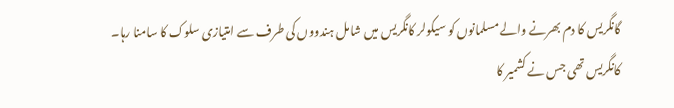گانگریس کا دم بھرنے والے مسلمانوں کو سیکولر کانگریس میں شامل ہندووں کی طرف سے امتیازی سلوک کا سامنا رہا۔
کانگریس تھی جس نے کشمیر کا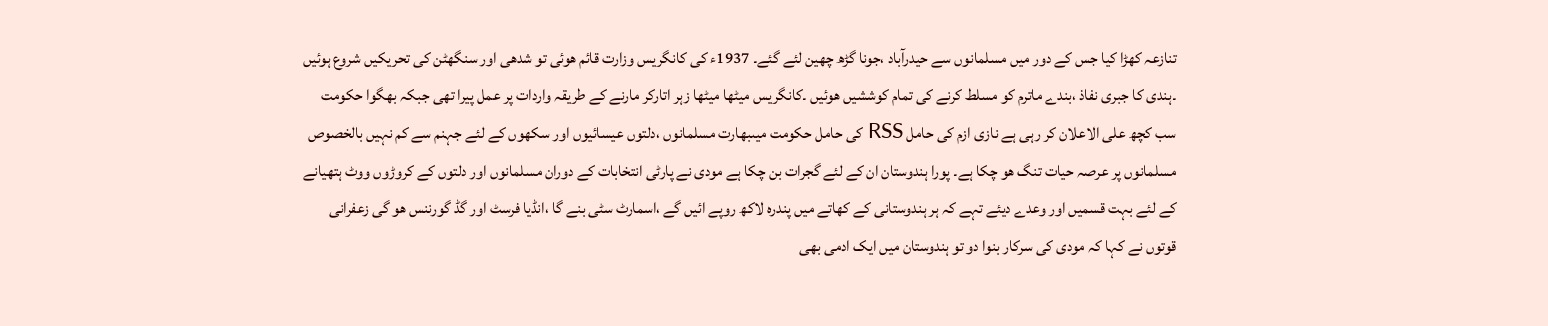تنازعہ کھڑا کیا جس کے دور میں مسلمانوں سے حیدرآباد ،جونا گڑھ چھین لئے گئے۔ 1937ء کی کانگریس وزارت قائم ھوئی تو شدھی اور سنگھٹن کی تحریکیں شروع ہوئیں ۔ہندی کا جبری نفاذ ،بندے ماترم کو مسلط کرنے کی تمام کوششیں ھوئیں ۔کانگریس میٹھا میٹھا زہر اتارکر مارنے کے طریقہ واردات پر عمل پیرا تھی جبکہ بھگوا حکومت سب کچھ علی الاعلان کر رہی ہے نازی ازم کی حامل RSS کی حامل حکومت میںبھارت مسلمانوں ،دلتوں عیسائیوں اور سکھوں کے لئے جہنم سے کم نہیں بالخصوص مسلمانوں پر عرصہ حیات تنگ ھو چکا ہے۔ پورا ہندوستان ان کے لئے گجرات بن چکا ہے مودی نے پارٹی انتخابات کے دوران مسلمانوں اور دلتوں کے کروڑوں ووٹ ہتھیانے کے لئے بہت قسمیں اور وعدے دیئے تہے کہ ہر ہندوستانی کے کھاتے میں پندرہ لاکھ روپے ائیں گے ،اسمارٹ سٹی بنے گا ،انڈیا فرسٹ اور گڈ گورننس ھو گی زعفرانی قوتوں نے کہا کہ مودی کی سرکار بنوا دو تو ہندوستان میں ایک ادمی بھی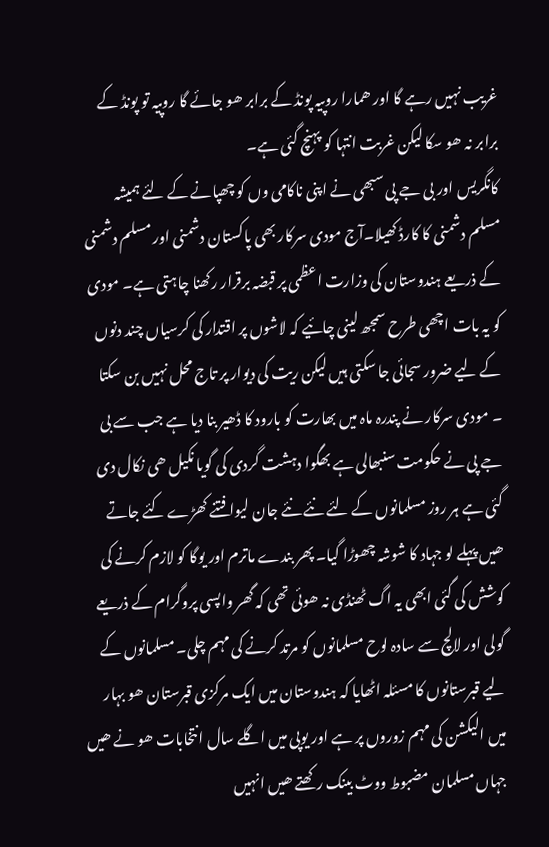غریب نہیں رہے گا اور ھمارا روپیہ پونڈ کے برابر ھو جائے گا روپیہ تو پونڈ کے برابر نہ ھو سکا لیکن غربت انتہا کو پہنچ گئی ہے۔
کانگریس اور بی جے پی سبھی نے اپنی ناکامی وں کو چھپانے کے لئے ہمیشہ مسلم دشمنی کا کارڈ کھیلا۔آج مودی سرکار بھی پاکستان دشمنی اور مسلم دشمنی کے ذریعے ہندوستان کی وزارت اعظمی پر قبضہ برقرار رکھنا چاہتی ہے۔ مودی کو یہ بات اچھی طرح سمجھ لینی چائیے کہ لاشوں پر اقتدار کی کرسیاں چند دنوں کے لیے ضرور سجائی جا سکتی ہیں لیکن ریت کی دیوار پر تاج محل نہیں بن سکتا ۔ مودی سرکار نے پندرہ ماہ میں بھارت کو بارود کا ڈھیر بنا دیا ہے جب سے بی جے پی نے حکومت سنبھالی ہے بھگوا دہشت گردی کی گویا نکیل ھی نکال دی گئی ہے ہر روز مسلمانوں کے لئے نئے نئے جان لیوا فتنے کھڑے کئے جاتے ھیں پہلے لو جہاد کا شوشہ چھوڑا گیا۔ پھر بندے ماترم اور یوگا کو لازم کرنے کی کوشش کی گئی ابھی یہ اگ ٹھنڈی نہ ھوئی تھی کہ گھر واپسی پروگرام کے ذریعے گولی اور لالچ سے سادہ لوح مسلمانوں کو مرتد کرنے کی مہم چلی۔ مسلمانوں کے لیے قبرستانوں کا مسئلہ اٹھایا کہ ہندوستان میں ایک مرکزی قبرستان ھو بہار میں الیکشن کی مہم زوروں پر ہے اور یوپی میں اگلے سال انتخابات ھو نے ھیں جہاں مسلمان مضبوط ووٹ بینک رکھتے ھیں انہیں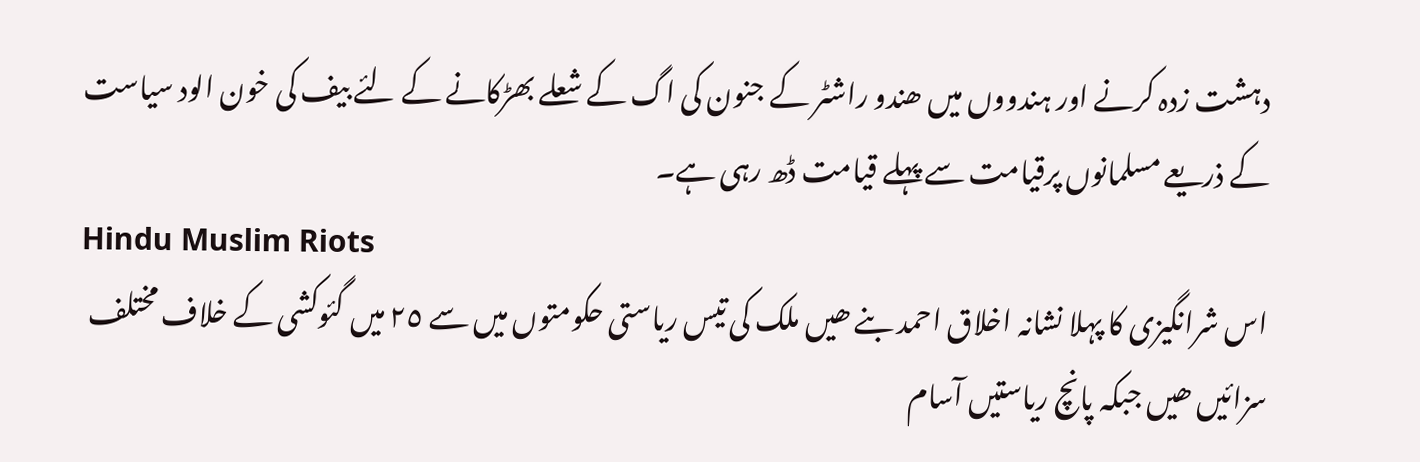دہشت زدہ کرنے اور ہندووں میں ھندو راشٹر کے جنون کی اگ کے شعلے بھڑکانے کے لئے بیف کی خون الود سیاست کے ذریعے مسلمانوں پرقیامت سے پہلے قیامت ڈھ رہی ہے۔
Hindu Muslim Riots
اس شرانگیزی کا پہلا نشانہ اخلاق احمد بنے ھیں ملک کی تیس ریاستی حکومتوں میں سے ٢٥ میں گئوکشی کے خلاف مختلف سزائیں ھیں جبکہ پانچ ریاستیں آسام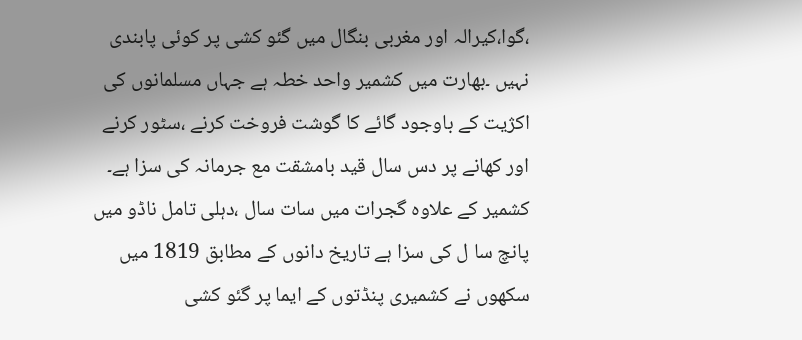،گوا،کیرالہ اور مغربی بنگال میں گئو کشی پر کوئی پابندی نہیں ۔بھارت میں کشمیر واحد خطہ ہے جہاں مسلمانوں کی اکژیت کے باوجود گائے کا گوشت فروخت کرنے ،سٹور کرنے اور کھانے پر دس سال قید بامشقت مع جرمانہ کی سزا ہے۔ کشمیر کے علاوہ گجرات میں سات سال ،دہلی تامل ناڈو میں پانچ سا ل کی سزا ہے تاریخ دانوں کے مطابق 1819 میں سکھوں نے کشمیری پنڈتوں کے ایما پر گئو کشی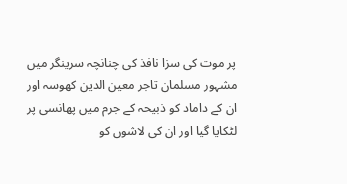پر موت کی سزا نافذ کی چنانچہ سرینگر میں مشہور مسلمان تاجر معین الدین کھوسہ اور ان کے داماد کو ذبیحہ کے جرم میں پھانسی پر لٹکایا گیا اور ان کی لاشوں کو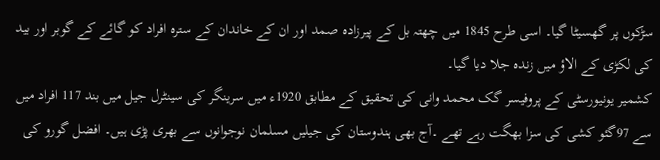سڑکوں پر گھسیٹا گیا۔ اسی طرح 1845 میں چھتہ بل کے پیرزادہ صمد اور ان کے خاندان کے سترہ افراد کو گائے کے گوبر اور بید کی لکڑی کے الاؤ میں زندہ جلا دیا گیا۔
کشمیر یونیورسٹی کے پروفیسر گک محمد وانی کی تحقیق کے مطابق 1920ء میں سرینگر کی سینٹرل جیل میں بند 117 افراد میں سے 97گئو کشی کی سزا بھگت رہے تھے ۔آج بھی ہندوستان کی جیلیں مسلمان نوجوانوں سے بھری پڑی ہیں۔ افضل گورو کی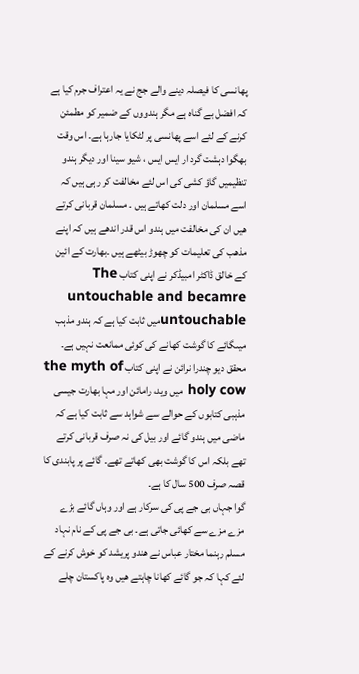پھانسی کا فیصلہ دینے والے جج نے یہ اعتراف جرم کیا ہے کہ افضل بے گناہ ہے مگر ہندووں کے ضمیر کو مطمئن کرنے کے لئے اسے پھانسی پر لٹکایا جارہا ہے۔ اس وقت بھگوا دہشت گرد ار ایس ایس ، شیو سینا اور دیگر ہندو تنظیمیں گاؤ کشی کی اس لئے مخالفت کر رہی ہیں کہ اسے مسلمان اور دلت کھاتے ہیں ۔ مسلمان قربانی کرتے ھیں ان کی مخالفت میں ہندو اس قدر اندھے ہیں کہ اپنے مذھب کی تعلیمات کو چھوڑ بیٹھے ہیں ۔بھارت کے ائین کے خالق ڈاکٹر امبیڈکر نے اپنی کتاب The untouchable and becamre untouchableمیں ثابت کیا ہے کہ ہندو مذہب میںگائے کا گوشت کھانے کی کوئی ممانعت نہیں ہے۔ محقق دیو چندرا نرائن نے اپنی کتاب the myth of holy cow میں وید، رامائن اور مہا بھارت جیسی مذہبی کتابوں کے حوالے سے شواہد سے ثابت کیا ہے کہ ماضی میں ہندو گائے اور بیل کی نہ صرف قربانی کرتے تھے بلکہ اس کا گوشت بھی کھاتے تھے۔ گائے پر پابندی کا قصہ صرف 500 سال کا ہے۔
گوا جہاں بی جے پی کی سرکار ہے اور وہاں گائے بڑے مزے مزے سے کھائی جاتی ہے۔ بی جے پی کے نام نہاد مسلم رہنما مختار عباس نے ھندو پریشد کو خوش کرنے کے لئے کہا کہ جو گائے کھانا چاہتے ھیں وہ پاکستان چلے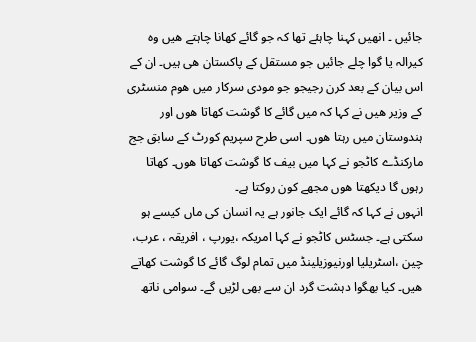جائیں ۔ انھیں کہنا چاہئے تھا کہ جو گائے کھانا چاہتے ھیں وہ کیرالہ یا گوا چلے جائیں جو مستقل کے پاکستان ھی ہیں۔ ان کے اس بیان کے بعد کرن رجیجو جو مودی سرکار میں ھوم منسٹری کے وزیر ھیں نے کہا کہ میں گائے کا گوشت کھاتا ھوں اور ہندوستان میں رہتا ھوں۔ اسی طرح سپریم کورٹ کے سابق جج مارکنڈے کاٹجو نے کہا میں بیف کا گوشت کھاتا ھوں۔ کھاتا رہوں گا دیکھتا ھوں مجھے کون روکتا ہے۔
انہوں نے کہا کہ گائے ایک جانور ہے یہ انسان کی ماں کیسے ہو سکتی ہے۔ جسٹس کاٹجو نے کہا امریکہ ،یورپ ، افریقہ ، عرب، چین ،اسٹریلیا اورنیوزیلینڈ میں تمام لوگ گائے کا گوشت کھاتے ھیں۔ کیا بھگوا دہشت گرد ان سے بھی لڑیں گے۔ سوامی ناتھ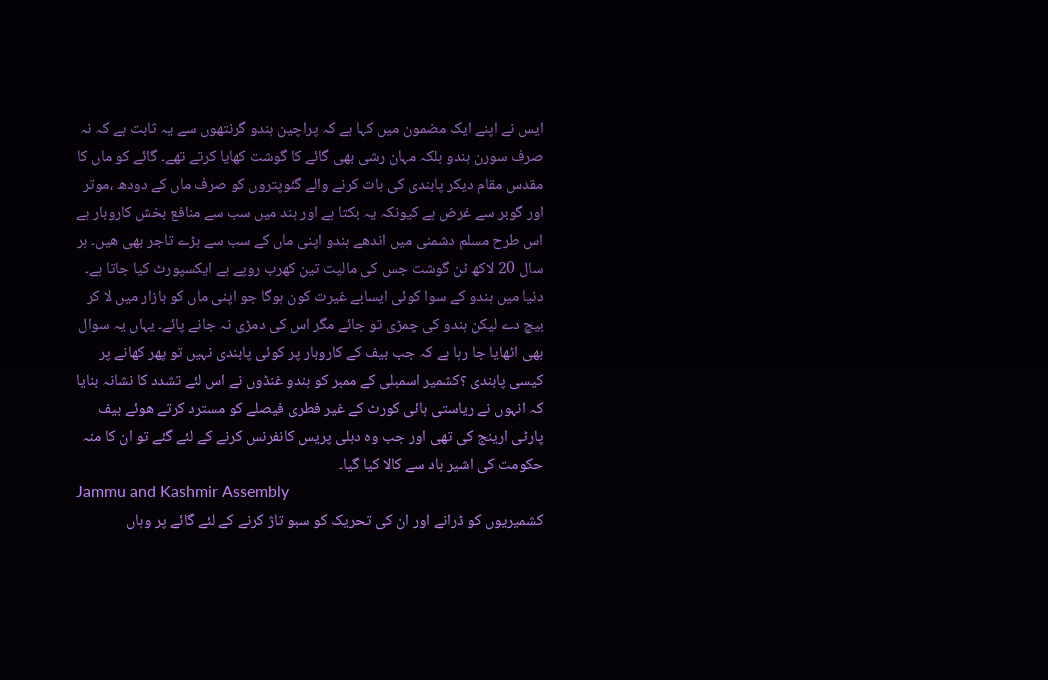ایس نے اپنے ایک مضمون میں کہا ہے کہ پراچین ہندو گرنتھوں سے یہ ثابت ہے کہ نہ صرف سورن ہندو بلکہ مہان رشی بھی گائے کا گوشت کھایا کرتے تھے۔ گائے کو ماں کا مقدس مقام دیکر پابندی کی بات کرنے والے گئوپتروں کو صرف ماں کے دودھ ،موتر اور گوبر سے غرض ہے کیونکہ یہ بکتا ہے اور ہند میں سب سے منافع بخش کاروبار ہے اس طرح مسلم دشمنی میں اندھے ہندو اپنی ماں کے سب سے بڑے تاجر بھی ھیں۔ ہر سال 20 لاکھ ٹن گوشت جس کی مالیت تین کھرب روپے ہے ایکسپورٹ کیا جاتا ہے۔
دنیا میں ہندو کے سوا کوئی ایسابے غیرت کون ہوگا جو اپنی ماں کو بازار میں لا کر بیچ دے لیکن ہندو کی چمڑی تو جائے مگر اس کی دمڑی نہ جانے پائے۔ یہاں یہ سوال بھی اٹھایا جا رہا ہے کہ جب بیف کے کاروبار پر کوئی پابندی نہیں تو پھر کھانے پر کیسی پابندی ؟کشمیر اسمبلی کے ممبر کو ہندو غنڈوں نے اس لئے تشدد کا نشانہ بنایا کہ انہوں نے ریاستی ہائی کورٹ کے غیر فطری فیصلے کو مسترد کرتے ھوئے بیف پارٹی ارینج کی تھی اور جب وہ دہلی پریس کانفرنس کرنے کے لئے گئے تو ان کا منہ حکومت کی اشیر باد سے کالا کیا گیا۔
Jammu and Kashmir Assembly
کشمیریوں کو ڈرانے اور ان کی تحریک کو سبو تاژ کرنے کے لئے گائے پر وہاں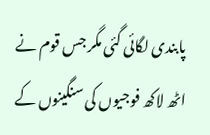پابندی لگائی گئی مگر جس قوم نے اٹھ لاکھ فوجیوں کی سنگینوں کے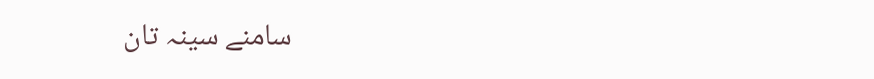سامنے سینہ تان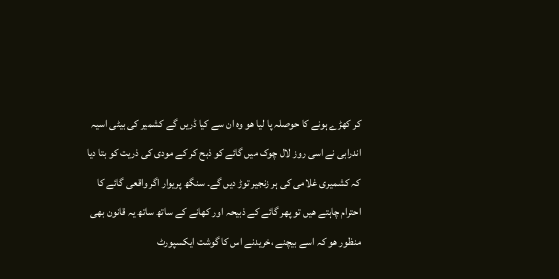کر کھڑے ہونے کا حوصلہ پا لیا ھو وہ ان سے کیا ڈریں گے کشمیر کی بیٹی اسیہ اندرابی نے اسی روز لال چوک میں گائے کو ذبح کر کے مودی کی ذریت کو بتا دیا کہ کشمیری غلامی کی ہر زنجیر توڑ دیں گے۔ سنگھ پریوار اگر واقعی گائے کا احترام چاہتے ھیں تو پھر گائے کے ذبیحہ اور کھانے کے ساتھ ساتھ یہ قانون بھی منظور ھو کہ اسے بیچنے ،خریدنے اس کا گوشت ایکسپورٹ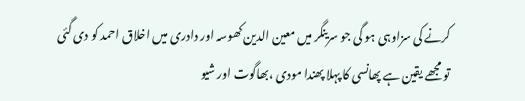کرنے کی سزاوہی ہو گی جو سرینگر میں معین الدین کھوسہ اور دادری میں اخلاق احمد کو دی گئی تو مجھے یقین ہے پھانسی کا پہلا پھندا مودی ،بھاگوت اور شیو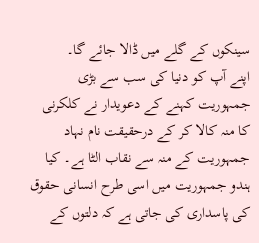سینکوں کے گلے میں ڈالا جائے گا۔
اپنے آپ کو دنیا کی سب سے بڑی جمہوریت کہنے کے دعویدار نے کلکرنی کا منہ کالا کر کے درحقیقت نام نہاد جمہوریت کے منہ سے نقاب الٹا ہے۔ کیا ہندو جمہوریت میں اسی طرح انسانی حقوق کی پاسداری کی جاتی ہے کہ دلتوں کے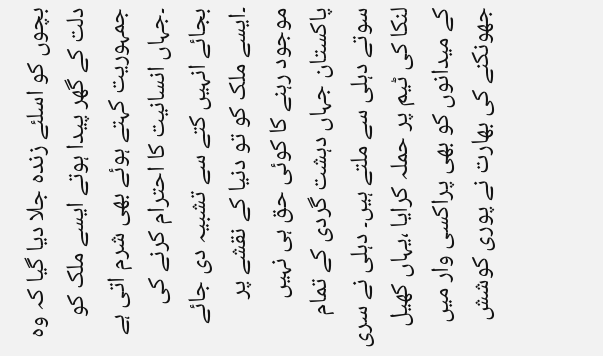بچوں کو اسلئے زندہ جلا دیا گیا کہ وہ دلت کے گھر پیدا ہوتے ایسے ملک کو جمہوریت کہتے ہوئے بھی شرم اتی ہے ۔جہاں انسانیت کا احترام کرنے کی بجائے انہیں کتے سے تشبیہ دی جائے ۔ایسے ملک کو تو دنیا کے نقشے پر موجود رہنے کا کوئی حق ہی نہیں پاکستان جہاں دہشت گردی کے تمام سوتے دہلی سے ملتے ہیں۔ دہلی نے سری لنکا کی ٹیم پر حملہ کرایا ،یہاں کھیل کے میدانوں کو بھی پراکسی وار میں جھونکنے کی بھارت نے پوری کوشش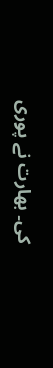کی۔ بھارت نے پوری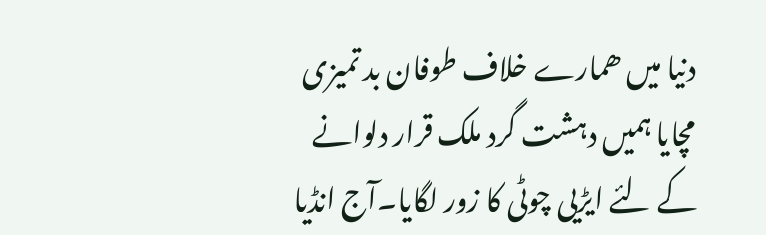دنیا میں ھمارے خلاف طوفان بد تمیزی مچایا ہمیں دہشت گرد ملک قرار دلوانے کے لئے ایڑیی چوٹی کا زور لگایا۔آج انڈیا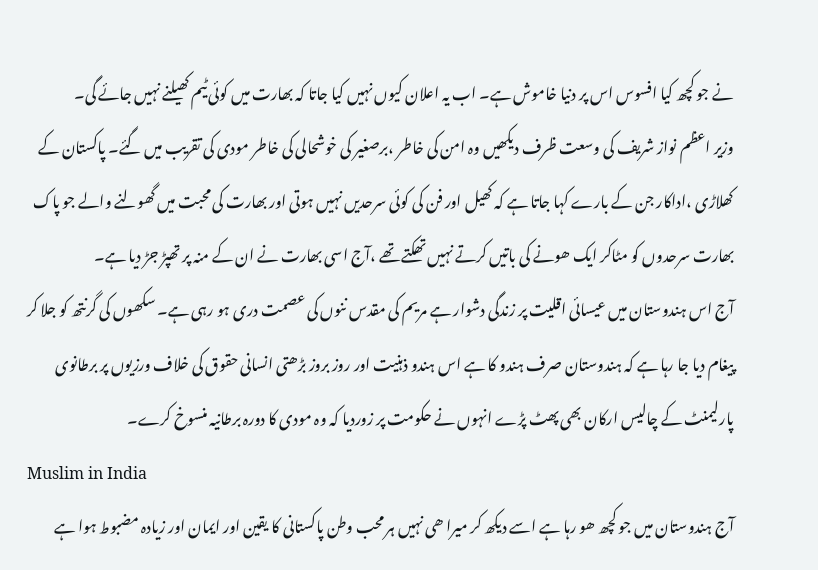نے جو کچھ کیا افسوس اس پر دنیا خاموش ہے۔ اب یہ اعلان کیوں نہیں کیا جاتا کہ بھارت میں کوئی ٹیم کھیلنے نہیں جائے گی۔
وزیر اعظم نواز شریف کی وسعت ظرف دیکھیں وہ امن کی خاطر ،برصغیر کی خوشحالی کی خاطر مودی کی تقریب میں گئے۔ پاکستان کے کھلاڑی ،اداکار جن کے بارے کہا جاتا ہے کہ کھیل اور فن کی کوئی سرحدیں نہیں ہوتی اور بھارت کی محبت میں گھولنے والے جو پاک بھارت سرحدوں کو مٹاکر ایک ھونے کی باتیں کرتے نہیں تھکتے تھے ،آج اسی بھارت نے ان کے منہ پر تھپڑ جڑ دیا ہے۔
آج اس ہندوستان میں عیسائی اقلیت پر زندگی دشوار ہے مریم کی مقدس ننوں کی عصمت دری ہو رہی ہے۔ سکھوں کی گرنتھ کو جلا کر پیغام دیا جا رہا ہے کہ ہندوستان صرف ہندو کا ہے اس ہندو ذہنیت اور روز بروز بڑھتی انسانی حقوق کی خلاف ورزیوں پر برطانوی پارلیمنٹ کے چالیس ارکان بھی پھٹ پڑے انہوں نے حکومت پر زوردیا کہ وہ مودی کا دورہ برطانیہ منسوخ کرے۔
Muslim in India
آج ہندوستان میں جو کچھ ھو رہا ہے اسے دیکھ کر میرا ھی نہیں ہر محب وطن پاکستانی کا یقین اور ایمان اور زیادہ مضبوط ہوا ہے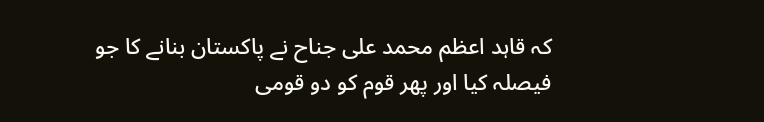کہ قاہد اعظم محمد علی جناح نے پاکستان بنانے کا جو فیصلہ کیا اور پھر قوم کو دو قومی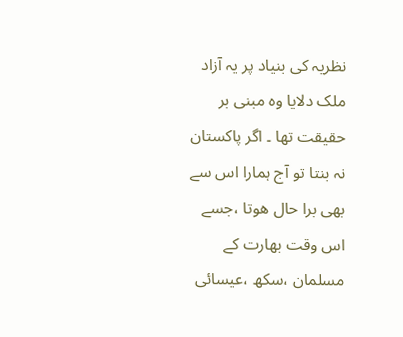نظریہ کی بنیاد پر یہ آزاد ملک دلایا وہ مبنی بر حقیقت تھا ۔ اگر پاکستان نہ بنتا تو آج ہمارا اس سے بھی برا حال ھوتا ،جسے اس وقت بھارت کے مسلمان ،سکھ ،عیسائی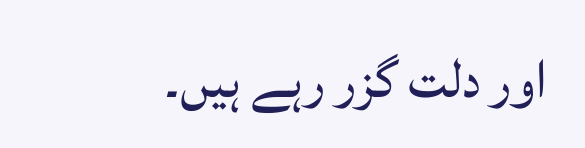اور دلت گزر رہے ہیں۔